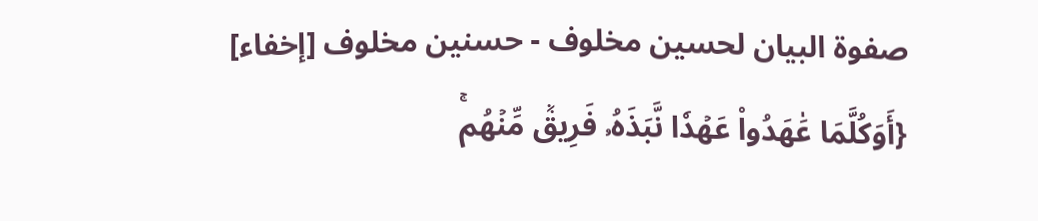صفوة البيان لحسين مخلوف - حسنين مخلوف [إخفاء]
{أَوَكُلَّمَا عَٰهَدُواْ عَهۡدٗا نَّبَذَهُۥ فَرِيقٞ مِّنۡهُمۚ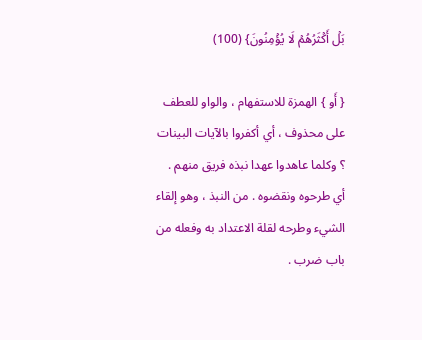بَلۡ أَكۡثَرُهُمۡ لَا يُؤۡمِنُونَ} (100)

{ أَو } الهمزة للاستفهام ، والواو للعطف على محذوف ، أي أكفروا بالآيات البينات ؟ وكلما عاهدوا عهدا نبذه فريق منهم . أي طرحوه ونقضوه . من النبذ ، وهو إلقاء الشيء وطرحه لقلة الاعتداد به وفعله من باب ضرب .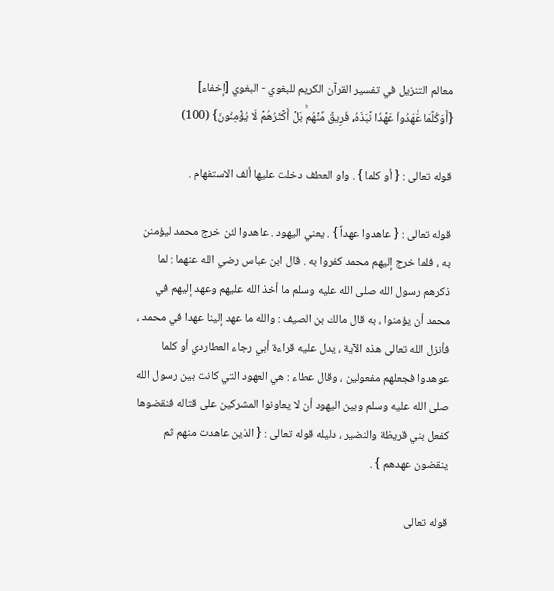معالم التنزيل في تفسير القرآن الكريم للبغوي - البغوي [إخفاء]
{أَوَكُلَّمَا عَٰهَدُواْ عَهۡدٗا نَّبَذَهُۥ فَرِيقٞ مِّنۡهُمۚ بَلۡ أَكۡثَرُهُمۡ لَا يُؤۡمِنُونَ} (100)

قوله تعالى : { أو كلما } . واو العطف دخلت عليها ألف الاستفهام .

قوله تعالى : { عاهدوا عهداً } . يعني اليهود . عاهدوا لئن خرج محمد ليؤمنن به ، فلما خرج إليهم محمد كفروا به . قال ابن عباس رضي الله عنهما : لما ذكرهم رسول الله صلى الله عليه وسلم ما أخذ الله عليهم وعهد إليهم في محمد أن يؤمنوا ، به قال مالك بن الصيف : والله ما عهد إلينا عهدا في محمد ، فأنزل الله تعالى هذه الآية ، يدل عليه قراءة أبي رجاء العطاردي أو كلما عوهدوا فجعلهم مفعولين ، وقال عطاء : هي العهود التي كانت بين رسول الله صلى الله عليه وسلم وبين اليهود أن لا يعاونوا المشركين على قتاله فنقضوها كفعل بني قريظة والنضير ، دليله قوله تعالى : { الذين عاهدت منهم ثم ينقضون عهدهم } .

قوله تعالى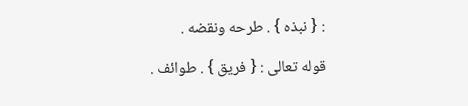: { نبذه } . طرحه ونقضه .

قوله تعالى : { فريق } . طوائف .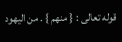قوله تعالى : { منهم } . من اليهود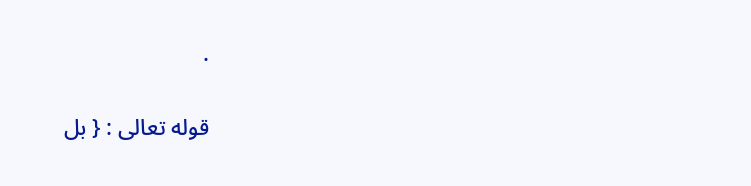.

قوله تعالى : { بل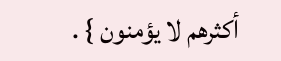أكثرهم لا يؤمنون } .